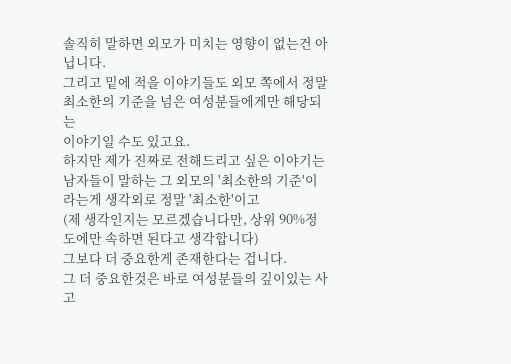솔직히 말하면 외모가 미치는 영향이 없는건 아닙니다.
그리고 밑에 적을 이야기들도 외모 쪽에서 정말 최소한의 기준을 넘은 여성분들에게만 해당되는
이야기일 수도 있고요.
하지만 제가 진짜로 전해드리고 싶은 이야기는
남자들이 말하는 그 외모의 '최소한의 기준'이라는게 생각외로 정말 '최소한'이고
(제 생각인지는 모르겠습니다만, 상위 90%정도에만 속하면 된다고 생각합니다)
그보다 더 중요한게 존재한다는 겁니다.
그 더 중요한것은 바로 여성분들의 깊이있는 사고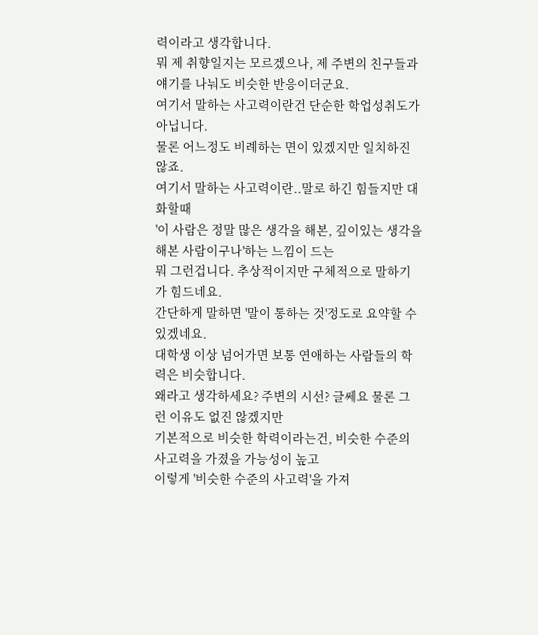력이라고 생각합니다.
뭐 제 취향일지는 모르겠으나, 제 주변의 친구들과 얘기를 나눠도 비슷한 반응이더군요.
여기서 말하는 사고력이란건 단순한 학업성취도가 아닙니다.
물론 어느정도 비례하는 면이 있겠지만 일치하진 않죠.
여기서 말하는 사고력이란..말로 하긴 힘들지만 대화할때
'이 사람은 정말 많은 생각을 해본, 깊이있는 생각을 해본 사람이구나'하는 느낌이 드는
뭐 그런겁니다. 추상적이지만 구체적으로 말하기가 힘드네요.
간단하게 말하면 '말이 통하는 것'정도로 요약할 수 있겠네요.
대학생 이상 넘어가면 보통 연애하는 사람들의 학력은 비슷합니다.
왜라고 생각하세요? 주변의 시선? 글쎄요 물론 그런 이유도 없진 않겠지만
기본적으로 비슷한 학력이라는건, 비슷한 수준의 사고력을 가졌을 가능성이 높고
이렇게 '비슷한 수준의 사고력'을 가져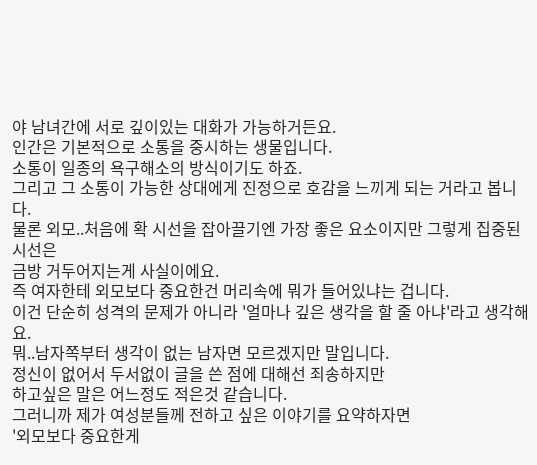야 남녀간에 서로 깊이있는 대화가 가능하거든요.
인간은 기본적으로 소통을 중시하는 생물입니다.
소통이 일종의 욕구해소의 방식이기도 하죠.
그리고 그 소통이 가능한 상대에게 진정으로 호감을 느끼게 되는 거라고 봅니다.
물론 외모..처음에 확 시선을 잡아끌기엔 가장 좋은 요소이지만 그렇게 집중된 시선은
금방 거두어지는게 사실이에요.
즉 여자한테 외모보다 중요한건 머리속에 뭐가 들어있냐는 겁니다.
이건 단순히 성격의 문제가 아니라 '얼마나 깊은 생각을 할 줄 아냐'라고 생각해요.
뭐..남자쪽부터 생각이 없는 남자면 모르겠지만 말입니다.
정신이 없어서 두서없이 글을 쓴 점에 대해선 죄송하지만
하고싶은 말은 어느정도 적은것 같습니다.
그러니까 제가 여성분들께 전하고 싶은 이야기를 요약하자면
'외모보다 중요한게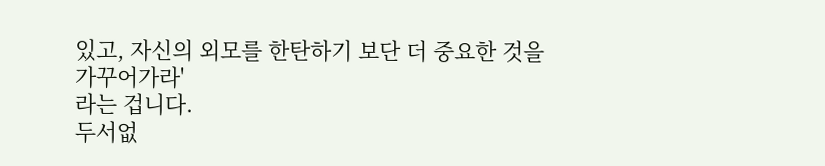있고, 자신의 외모를 한탄하기 보단 더 중요한 것을 가꾸어가라'
라는 겁니다.
두서없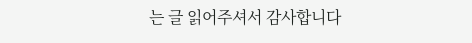는 글 읽어주셔서 감사합니다